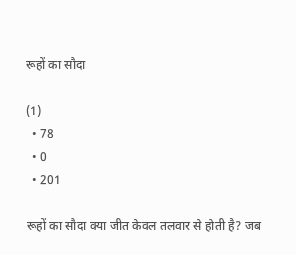रूहों का सौदा

(1)
  • 78
  • 0
  • 201

रूहों का सौदा क्या जीत केवल तलवार से होती है? जब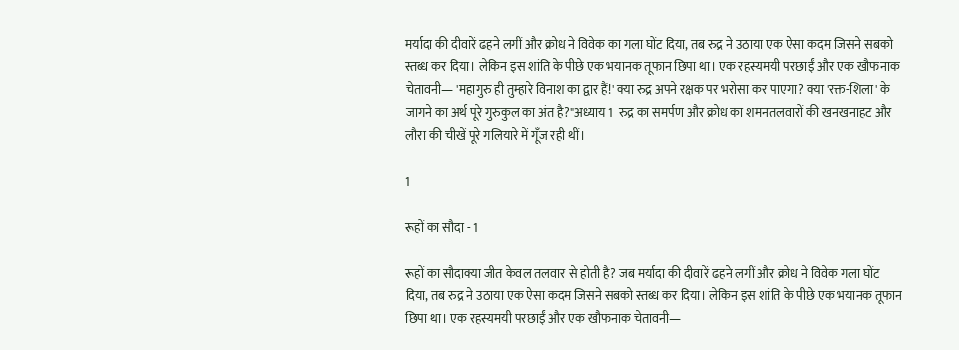मर्यादा की दीवारें ढहने लगीं और क्रोध ने विवेक का गला घोंट दिया, तब रुद्र ने उठाया एक ऐसा कदम जिसने सबको स्तब्ध कर दिया। लेकिन इस शांति के पीछे एक भयानक तूफान छिपा था। एक रहस्यमयी परछाईं और एक खौफनाक चेतावनी— 'महागुरु ही तुम्हारे विनाश का द्वार हैं!' क्या रुद्र अपने रक्षक पर भरोसा कर पाएगा? क्या 'रक्त-शिला' के जागने का अर्थ पूरे गुरुकुल का अंत है?"अध्याय 1  रुद्र का समर्पण और क्रोध का शमनतलवारों की खनखनाहट और लौरा की चीखें पूरे गलियारे में गूँज रही थीं।

1

रूहों का सौदा - 1

रूहों का सौदाक्या जीत केवल तलवार से होती है? जब मर्यादा की दीवारें ढहने लगीं और क्रोध ने विवेक गला घोंट दिया, तब रुद्र ने उठाया एक ऐसा कदम जिसने सबको स्तब्ध कर दिया। लेकिन इस शांति के पीछे एक भयानक तूफान छिपा था। एक रहस्यमयी परछाईं और एक खौफनाक चेतावनी—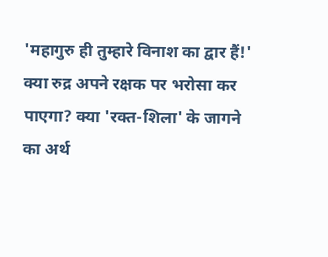'महागुरु ही तुम्हारे विनाश का द्वार हैं!' क्या रुद्र अपने रक्षक पर भरोसा कर पाएगा? क्या 'रक्त-शिला' के जागने का अर्थ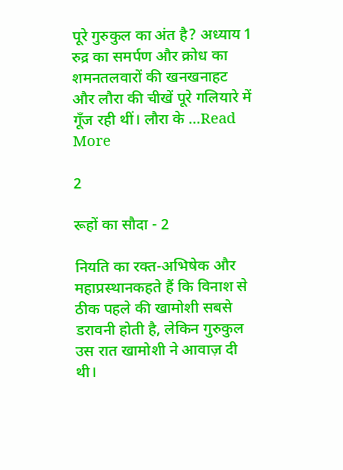पूरे गुरुकुल का अंत है? अध्याय 1 रुद्र का समर्पण और क्रोध का शमनतलवारों की खनखनाहट और लौरा की चीखें पूरे गलियारे में गूँज रही थीं। लौरा के ...Read More

2

रूहों का सौदा - 2

नियति का रक्त-अभिषेक और महाप्रस्थानकहते हैं कि विनाश से ठीक पहले की खामोशी सबसे डरावनी होती है, लेकिन गुरुकुल उस रात खामोशी ने आवाज़ दी थी।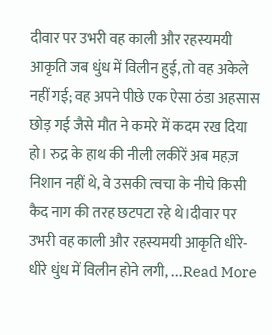दीवार पर उभरी वह काली और रहस्यमयी आकृति जब धुंध में विलीन हुई, तो वह अकेले नहीं गई; वह अपने पीछे एक ऐसा ठंडा अहसास छोड़ गई जैसे मौत ने कमरे में कदम रख दिया हो। रुद्र के हाथ की नीली लकीरें अब महज़ निशान नहीं थे, वे उसकी त्वचा के नीचे किसी कैद नाग की तरह छटपटा रहे थे।दीवार पर उभरी वह काली और रहस्यमयी आकृति धीरे-धीरे धुंध में विलीन होने लगी, ...Read More